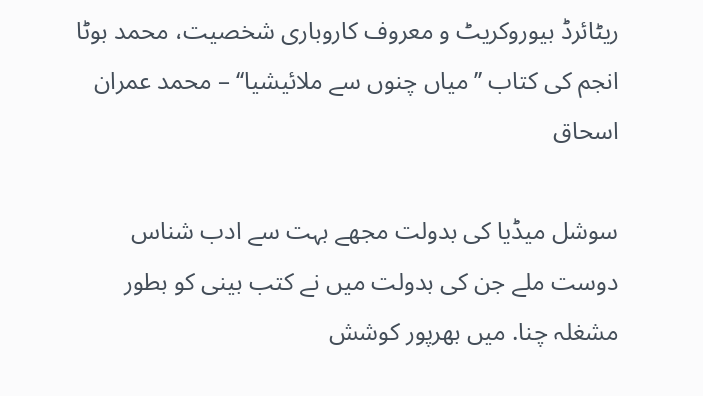ریٹائرڈ بیوروکریٹ و معروف کاروباری شخصیت، محمد بوٹا انجم کی کتاب ’’میاں چنوں سے ملائیشیا‘‘ – محمد عمران اسحاق

سوشل میڈیا کی بدولت مجھے بہت سے ادب شناس دوست ملے جن کی بدولت میں نے کتب بینی کو بطور مشغلہ چنا. میں بھرپور کوشش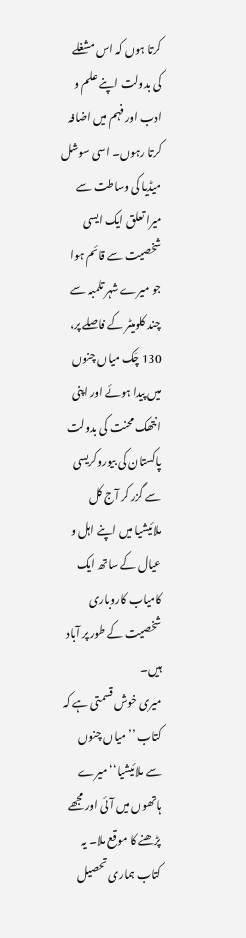کرتا ہوں کہ اس مشغلے کی بدولت اپنے علم و ادب اور فہم میں اضافہ کرتا رہوں۔ اسی سوشل میڈیا کی وساطت سے میرا تعلق ایک ایسی شخصیت سے قائم ہوا جو میرے شہر تلمبہ سے چند کلومیٹر کے فاصلے پر، 130 چَک میاں چنوں میں پیدا ہوئے اور اپنی انتھک محنت کی بدولت پاکستان کی بیوروکریسی سے گزر کر آج کل ملائیشیا میں اپنے اہل و عیال کے ساتھ ایک کامیاب کاروباری شخصیت کے طور پر آباد ہیں۔
میری خوش قسمتی ہے کہ کتاب ’’میاں چنوں سے ملائیشیا‘‘ میرے ہاتھوں میں آئی اور مجھے پڑھنے کا موقع ملا۔ یہ کتاب ہماری تحصیل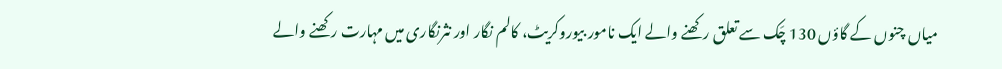میاں چنوں کے گاؤں 130 چَک سے تعلق رکھنے والے ایک نامور بیوروکریٹ، کالم نگار اور نثرنگاری میں مہارت رکھنے والے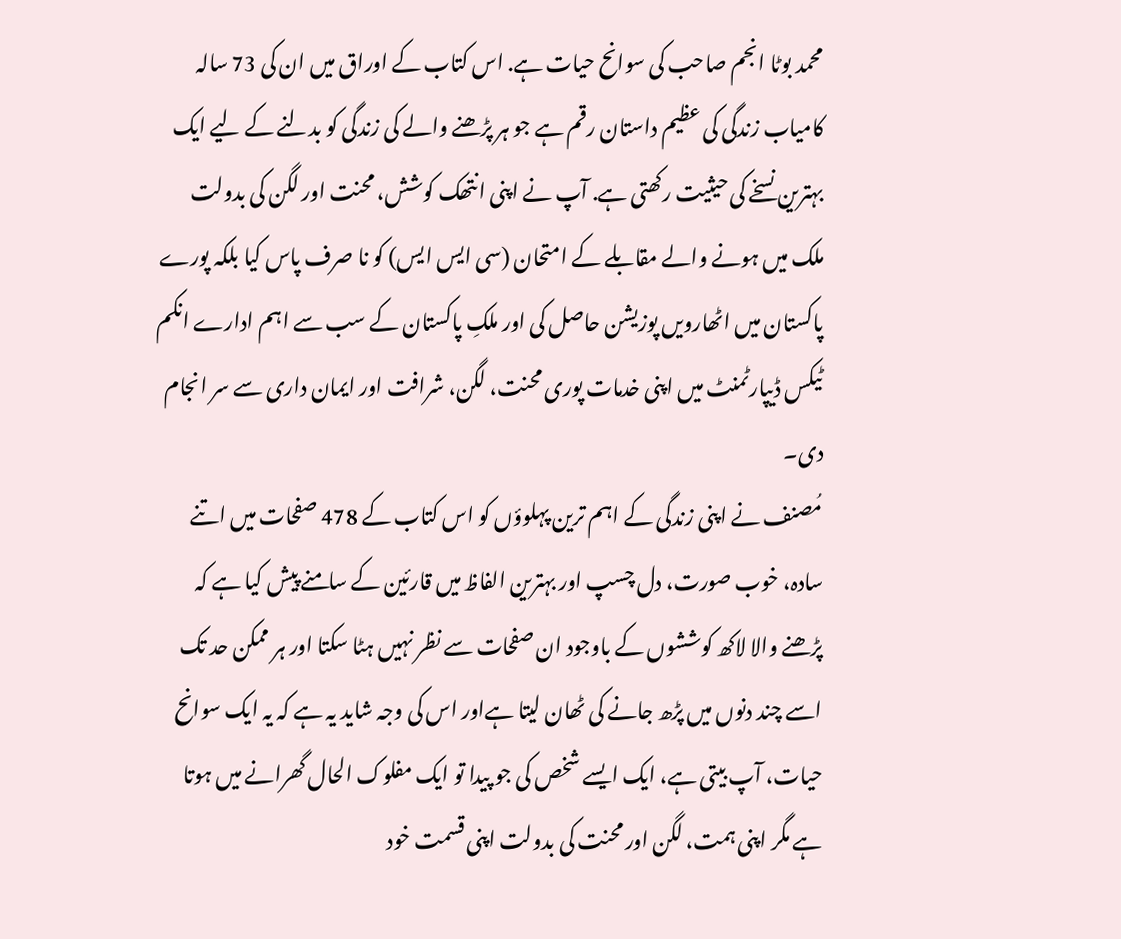محمد بوٹا انجم صاحب کی سوانح حیات ہے. اس کتاب کے اوراق میں ان کی 73 سالہ کامیاب زندگی کی عظیم داستان رقم ہے جو ہر پڑھنے والے کی زندگی کو بدلنے کے لیے ایک بہترین نسخے کی حیثیت رکھتی ہے. آپ نے اپنی انتھک کوشش، محنت اور لگن کی بدولت ملک میں ہونے والے مقابلے کے امتحان (سی ایس ایس) کو نا صرف پاس کیا بلکہ پورے پاکستان میں اٹھارویں پوزیشن حاصل کی اور ملکِ پاکستان کے سب سے اہم ادارے انکم ٹیکس ڈیپارٹمنٹ میں اپنی خدمات پوری محنت، لگن، شرافت اور ایمان داری سے سر انجام دی۔
مُصنف نے اپنی زندگی کے اہم ترین پہلوؤں کو اس کتاب کے 478 صفحات میں اتنے سادہ، خوب صورت، دل چسپ اور بہترین الفاظ میں قارئین کے سامنے پیش کیا ہے کہ پڑھنے والا لاکھ کوششوں کے باوجود ان صفحات سے نظر نہیں ہٹا سکتا اور ہر ممکن حد تک اسے چند دنوں میں پڑھ جانے کی ٹھان لیتا ہےاور اس کی وجہ شاید یہ ہے کہ یہ ایک سوانح حیات، آپ بیتی ہے، ایک ایسے شخص کی جو پیدا تو ایک مفلوک الحال گھرانے میں ہوتا ہے مگر اپنی ہمت، لگن اور محنت کی بدولت اپنی قسمت خود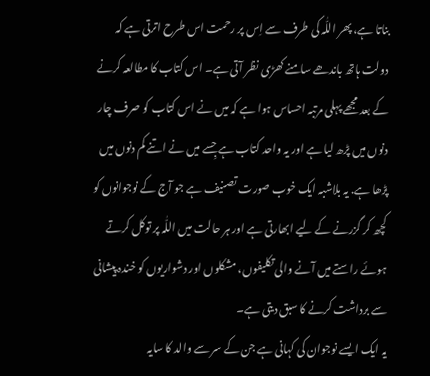بناتا ہے، پھر اللّٰہ کی طرف سے اِس پر رحمت اس طرح اترتی ہے کہ دولت ہاتھ باندھے سامنے کھڑی نظر آتی ہے۔ اس کتاب کا مطالعہ کرنے کے بعد مجھے پہلی مرتبہ احساس ہوا ہے کہ میں نے اس کتاب کو صرف چار دنوں میں پڑھ لیا ہے اور یہ واحد کتاب ہے جِسے میں نے اتنے کم دنوں میں پڑھا ہے. یہ بلاشبہ ایک خوب صورت تصنیف ہے جو آج کے نوجوانوں کو کچھ کر گزرنے کے لیے ابھارتی ہے اور ہر حالت میں اللّٰہ پر توکل کرتے ہوئے راستے میں آنے والی تکلیفوں، مشکلوں اور دشواریوں کو خندہ پیشانی سے برداشت کرنے کا سبق دیتی ہے۔
یہ ایک ایسے نوجوان کی کہانی ہے جن کے سر سے والد کا سایہ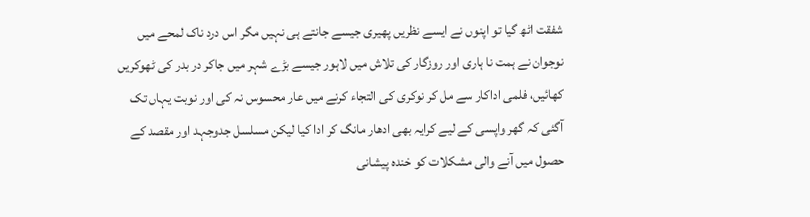شفقت اٹھ گیا تو اپنوں نے ایسے نظریں پھیری جیسے جانتے ہی نہیں مگر اس درد ناک لمحے میں نوجوان نے ہمت نا ہاری اور روزگار کی تلاش میں لاہور جیسے بڑے شہر میں جاکر در بدر کی ٹھوکریں کھائیں، فلمی اداکار سے مل کر نوکری کی التجاء کرنے میں عار محسوس نہ کی اور نوبت یہاں تک آگئی کہ گھر واپسی کے لیے کرایہ بھی ادھار مانگ کر ادا کیا لیکن مسلسل جدوجہد اور مقصد کے حصول میں آنے والی مشکلات کو خندہ پیشانی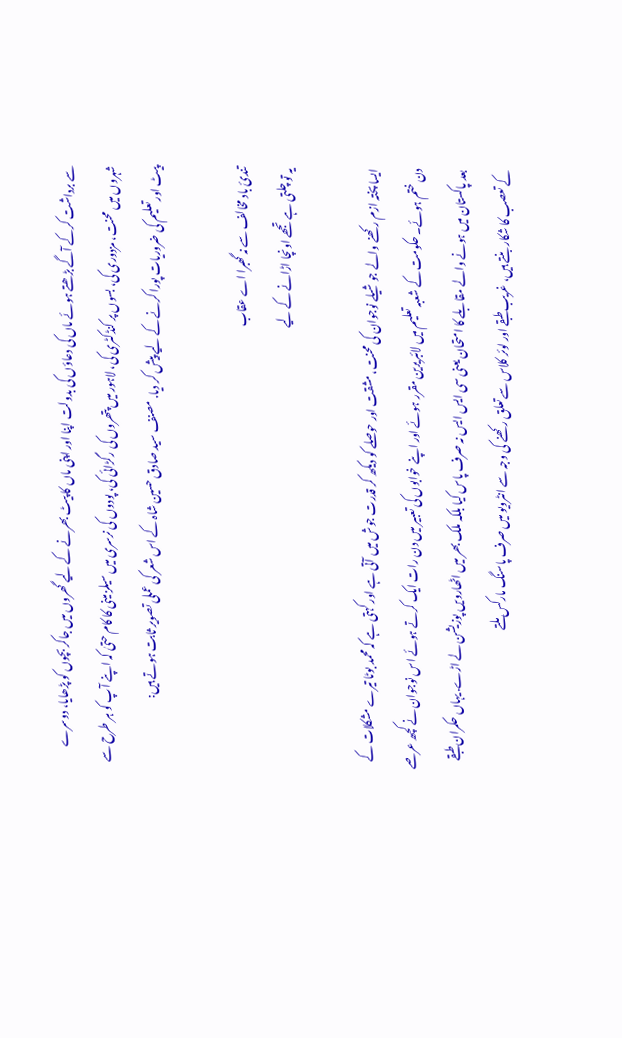سے برداشت کرکے آگے بڑھتے ہوئے ماں کی دعاؤں کی بدولت اپنا اور اپنی ماں کا پیٹ بھرنے کے لیے گھروں میں جاکر بچوں کو پڑھایا، دوسرے شہروں میں محنت، مزدوری کی، بسوں پر کنڈکٹری کی، لاہور میں پتھروں کی رگڑائی کی، پودوں کی نرسری میں سیلز مینی کا کام حتیٰ کہ اپنے آپ کو ہر طرح سے پیٹ اور تعلیم کی ضروریات پورا کرنے کے لیے پیش کر دیا. مصنف سید صادق حسین شاہ کے اس شعر کی عملی تصویر ثابت ہوتے ہیں:

تندیٔ باد مخالف سے نہ گھبرا اے عقاب
یہ تو چلتی ہے تجھے اونچا اڑانے کے لیے

ایسا پختہ ازم رکھنے والے جوشیلے نوجوان کی محنت، مشقت اور حوصلے کو دیکھ کر قدرت جوش میں آتی ہے اور کہتی ہے کہ محمد بوٹا تیرے مشکلات کے دن ختم ہوئے۔ حکومت کے شعبہ تعلیم میں لائبریرین مقرر ہوئے اور اپنے خوابوں کی تعبیر میں دن رات ایک کرتے ہوئے اس نوجوان نے کچھ عرصے بعد پاکستان میں ہونے والے مقابلے کا امتحان یعنی سی ایس ایس نہ صرف پاس کیا بلکہ ملک بھر میں اٹھارویں پوزیشن لے اڑے. یہاں حکمران طبقے کے تعصب کا شکار بنتے ہیں، غریب طبقے اور لوئر کلاس سے تعلق رکھنے کی وجہ سے انٹرویو میں صرف پاسنگ مارکس ملتے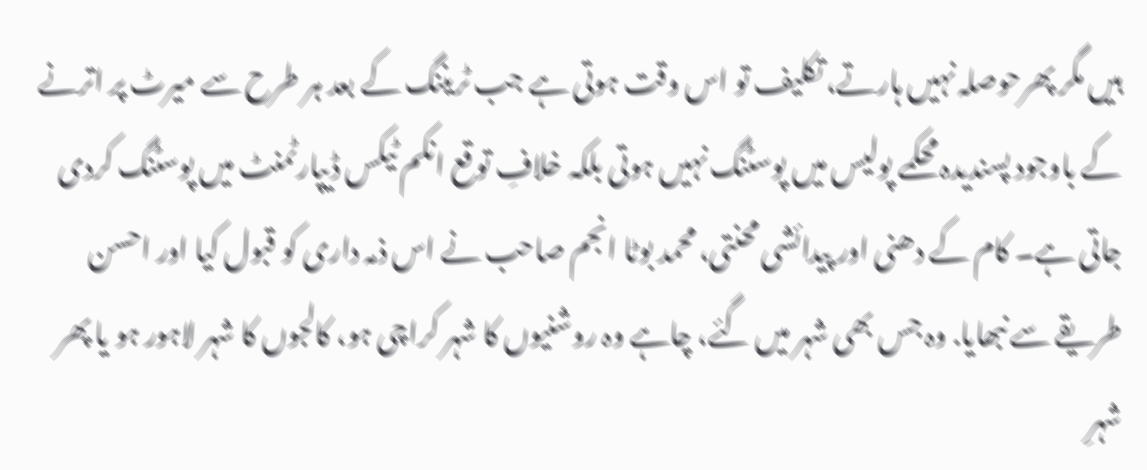ہیں مگر پھرحوصلہ نہیں ہارتے، تکلیف تو اس وقت ہوتی ہے جب ٹریننگ کے بعد ہر طرح سے میرٹ پر اترنے کے باوجود پسندیدہ محکمے پولیس میں پوسٹنگ نہیں ہوتی بلکہ خلافِ توقع انکم ٹیکس ڈیپارٹمنٹ میں پوسٹنگ کردی جاتی ہے۔ کام کے دھنی اور پیدائشی محنتی، محمد بوٹا انجم صاحب نے اس ذمہ داری کو قبول کیا اور احسن طریقے سے نبھایا. وہ جس بھی شہر میں گئے، چاہے وہ روشنیوں کا شہر کراچی ہو، کالجوں کا شہر لاہور ہو یا پھر شہرِ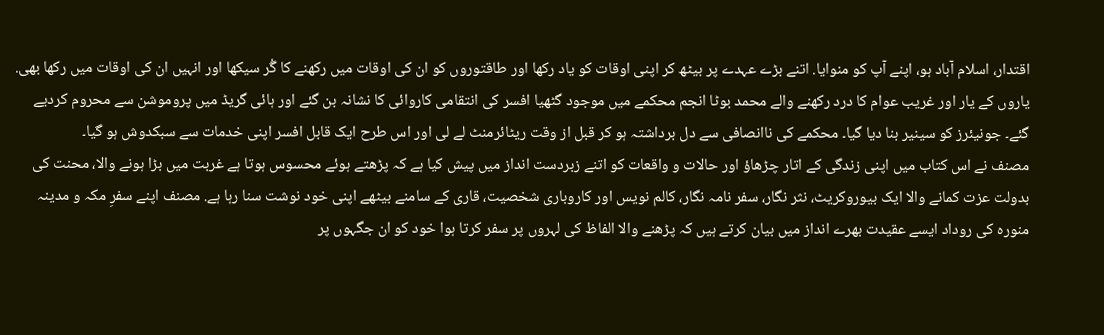اقتدار، اسلام آباد ہو، اپنے آپ کو منوایا. اتنے بڑے عہدے پر بیٹھ کر اپنی اوقات کو یاد رکھا اور طاقتوروں کو ان کی اوقات میں رکھنے کا گُر سیکھا اور انہیں ان کی اوقات میں رکھا بھی. یاروں کے یار اور غریب عوام کا درد رکھنے والے محمد بوٹا انجم محکمے میں موجود گٹھیا افسر کی انتقامی کاروائی کا نشانہ بن گئے اور ہائی گریڈ میں پروموشن سے محروم کردیے گئے۔ جونیئرز کو سینیر بنا دیا گیا۔ محکمے کی ناانصافی سے دل برداشتہ ہو کر قبل از وقت ریٹائرمنٹ لے لی اور اس طرح ایک قابل افسر اپنی خدمات سے سبکدوش ہو گیا۔
مصنف نے اس کتاب میں اپنی زندگی کے اتار چڑھاؤ اور حالات و واقعات کو اتنے زبردست انداز میں پیش کیا ہے کہ پڑھتے ہوئے محسوس ہوتا ہے غربت میں بڑا ہونے والا، محنت کی بدولت عزت کمانے والا ایک بیوروکریٹ، نثر نگار، سفر نامہ نگار، کالم نویس اور کاروباری شخصیت، قاری کے سامنے بیٹھے اپنی خود نوشت سنا رہا ہے. مصنف اپنے سفرِ مکہ و مدینہ منورہ کی روداد ایسے عقیدت بھرے انداز میں بیان کرتے ہیں کہ پڑھنے والا الفاظ کی لہروں پر سفر کرتا ہوا خود کو ان جگہوں پر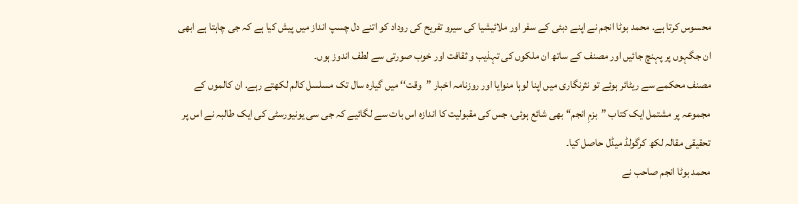محسوس کرتا ہے. محمد بوٹا انجم نے اپنے دبئی کے سفر اور ملائیشیا کی سیرو تفریح کی روداد کو اتنے دل چسپ انداز میں پیش کیا ہے کہ جی چاہتا ہے ابھی ان جگہوں پر پہنچ جائیں اور مصنف کے ساتھ ان ملکوں کی تہذیب و ثقافت اور خوب صورتی سے لطف اندوز ہوں۔
مصنف محکمے سے ریٹائر ہوئے تو نثرنگاری میں اپنا لوہا منوایا اور روزنامہ اخبار ”وقت‘‘ میں گیارہ سال تک مسلسل کالم لکھتے رہے. ان کالموں کے مجموعہ پر مشتمل ایک کتاب ”بزمِ انجم‘‘ بھی شائع ہوئی، جس کی مقبولیت کا اندازہ اس بات سے لگائیے کہ جی سی یونیورسٹی کی ایک طالبہ نے اس پر تحقیقی مقالہ لکھ کرگولڈ میڈل حاصل کیا۔
محمد بوٹا انجم صاحب نے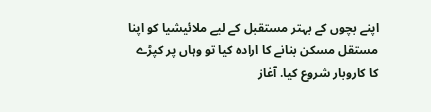اپنے بچوں کے بہتر مستقبل کے لیے ملائیشیا کو اپنا مستقل مسکن بنانے کا ارادہ کیا تو وہاں پر کپڑے کا کاروبار شروع کیا. آغاز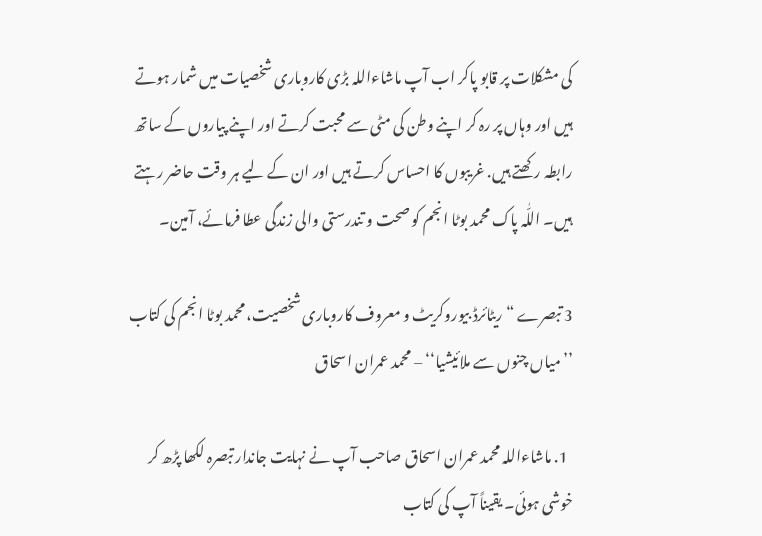کی مشکلات پر قابو پاکر اب آپ ماشاءاللہ بڑی کاروباری شخصیات میں شمار ہوتے ہیں اور وہاں پر رہ کر اپنے وطن کی مٹی سے محبت کرتے اور اپنے پیاروں کے ساتھ رابطہ رکھتے ہیں. غریبوں کا احساس کرتے ہیں اور ان کے لیے ہر وقت حاضر رہتے ہیں۔ اللّٰہ پاک محمد بوٹا انجم کو صحت و تندرستی والی زندگی عطا فرمائے، آمین۔

3 تبصرے “ریٹائرڈ بیوروکریٹ و معروف کاروباری شخصیت، محمد بوٹا انجم کی کتاب ’’میاں چنوں سے ملائیشیا‘‘ – محمد عمران اسحاق

  1. ماشاءاللہ محمد عمران اسحاق صاحب آپ نے نہایت جاندار تبصرہ لکھا پڑھ کر خوشی ہوئی۔ یقیناً آپ کی کتاب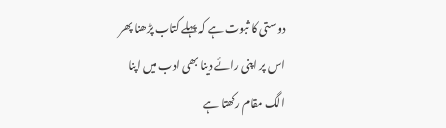دوستی کا ثبوت ہے کہ پہلے کتاب پڑھنا پھر اس پر اپنی رائے دینا بھی ادب میں اپنا الگ مقام رکھتا ہے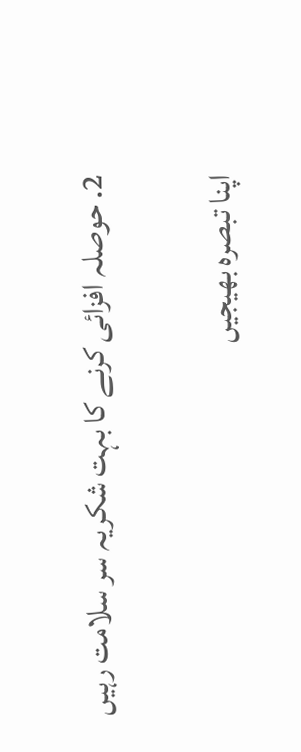2. حوصلہ افزائی کرنے کا بہت شکریہ سر سلامت رہیں

اپنا تبصرہ بھیجیں